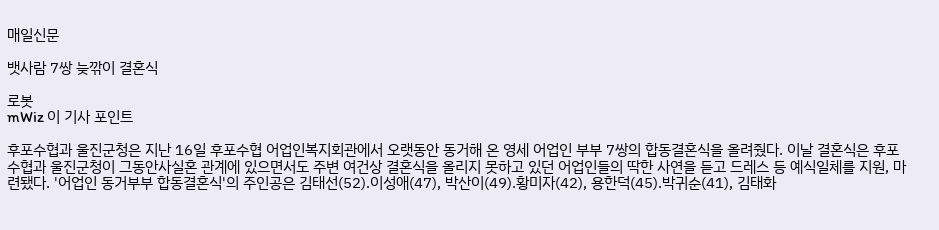매일신문

뱃사람 7쌍 늦깎이 결혼식

로봇
mWiz 이 기사 포인트

후포수협과 울진군청은 지난 16일 후포수협 어업인복지회관에서 오랫동안 동거해 온 영세 어업인 부부 7쌍의 합동결혼식을 올려줬다. 이날 결혼식은 후포수협과 울진군청이 그동안사실혼 관계에 있으면서도 주변 여건상 결혼식을 올리지 못하고 있던 어업인들의 딱한 사연을 듣고 드레스 등 예식일체를 지원, 마련됐다. '어업인 동거부부 합동결혼식'의 주인공은 김태선(52).이성애(47), 박산이(49).황미자(42), 용한덕(45).박귀순(41), 김태화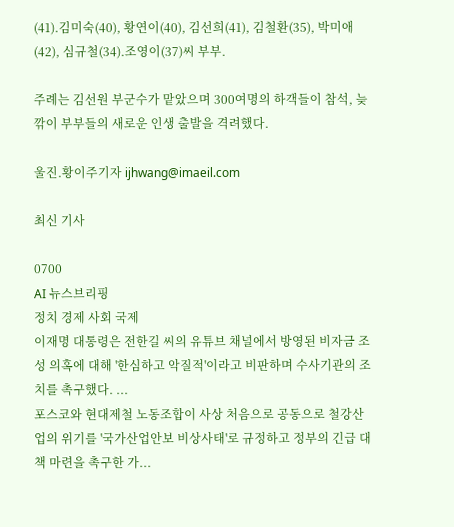(41).김미숙(40), 황연이(40), 김선희(41), 김철환(35), 박미애(42), 심규철(34).조영이(37)씨 부부.

주례는 김선원 부군수가 맡았으며 300여명의 하객들이 참석, 늦깎이 부부들의 새로운 인생 출발을 격려했다.

울진.황이주기자 ijhwang@imaeil.com

최신 기사

0700
AI 뉴스브리핑
정치 경제 사회 국제
이재명 대통령은 전한길 씨의 유튜브 채널에서 방영된 비자금 조성 의혹에 대해 '한심하고 악질적'이라고 비판하며 수사기관의 조치를 촉구했다. ...
포스코와 현대제철 노동조합이 사상 처음으로 공동으로 철강산업의 위기를 '국가산업안보 비상사태'로 규정하고 정부의 긴급 대책 마련을 촉구한 가...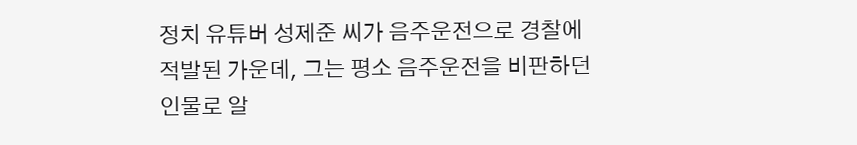정치 유튜버 성제준 씨가 음주운전으로 경찰에 적발된 가운데, 그는 평소 음주운전을 비판하던 인물로 알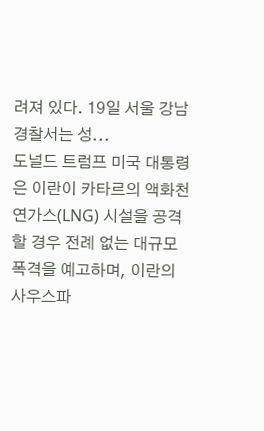려져 있다. 19일 서울 강남경찰서는 성...
도널드 트럼프 미국 대통령은 이란이 카타르의 액화천연가스(LNG) 시설을 공격할 경우 전례 없는 대규모 폭격을 예고하며, 이란의 사우스파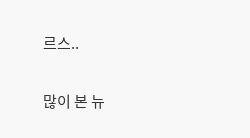르스..

많이 본 뉴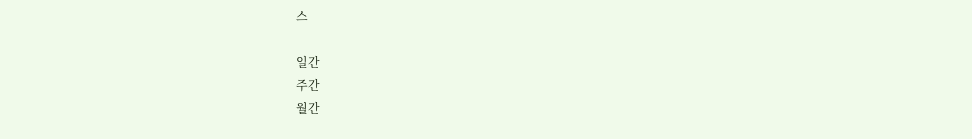스

일간
주간
월간